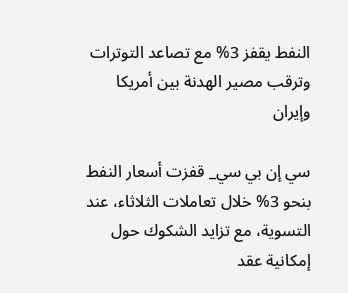النفط يقفز 3% مع تصاعد التوترات وترقب مصير الهدنة بين أمريكا وإيران

سي إن بي سي_ قفزت أسعار النفط بنحو 3% خلال تعاملات الثلاثاء، عند التسوية، مع تزايد الشكوك حول إمكانية عقد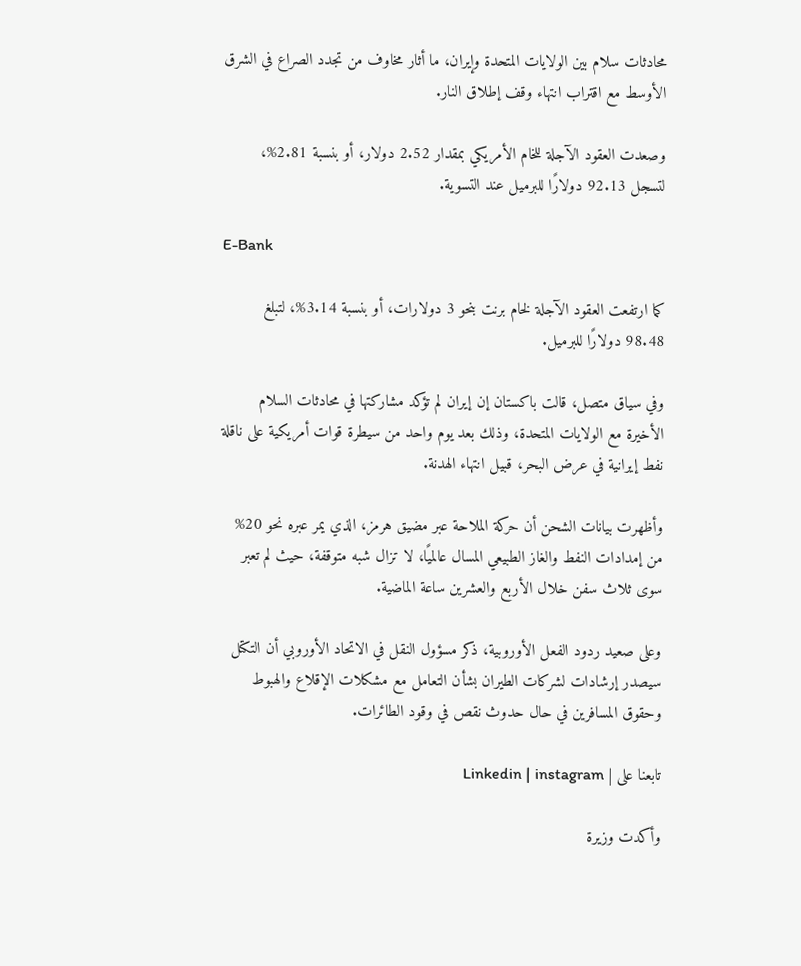محادثات سلام بين الولايات المتحدة وإيران، ما أثار مخاوف من تجدد الصراع في الشرق الأوسط مع اقتراب انتهاء وقف إطلاق النار.

وصعدت العقود الآجلة للخام الأمريكي بمقدار 2.52 دولار، أو بنسبة 2.81%، لتسجل 92.13 دولارًا للبرميل عند التسوية.

E-Bank

كما ارتفعت العقود الآجلة لخام برنت بنحو 3 دولارات، أو بنسبة 3.14%، لتبلغ 98.48 دولارًا للبرميل.

وفي سياق متصل، قالت باكستان إن إيران لم تؤكد مشاركتها في محادثات السلام الأخيرة مع الولايات المتحدة، وذلك بعد يوم واحد من سيطرة قوات أمريكية على ناقلة نفط إيرانية في عرض البحر، قبيل انتهاء الهدنة.

وأظهرت بيانات الشحن أن حركة الملاحة عبر مضيق هرمز، الذي يمر عبره نحو 20% من إمدادات النفط والغاز الطبيعي المسال عالميًا، لا تزال شبه متوقفة، حيث لم تعبر سوى ثلاث سفن خلال الأربع والعشرين ساعة الماضية.

وعلى صعيد ردود الفعل الأوروبية، ذكر مسؤول النقل في الاتحاد الأوروبي أن التكتل سيصدر إرشادات لشركات الطيران بشأن التعامل مع مشكلات الإقلاع والهبوط وحقوق المسافرين في حال حدوث نقص في وقود الطائرات.

تابعنا على | Linkedin | instagram

وأكدت وزيرة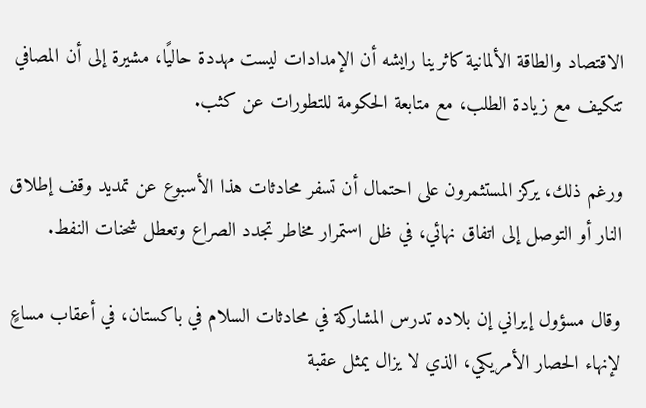الاقتصاد والطاقة الألمانية كاثرينا رايشه أن الإمدادات ليست مهددة حاليًا، مشيرة إلى أن المصافي تتكيف مع زيادة الطلب، مع متابعة الحكومة للتطورات عن كثب.

ورغم ذلك، يركز المستثمرون على احتمال أن تسفر محادثات هذا الأسبوع عن تمديد وقف إطلاق النار أو التوصل إلى اتفاق نهائي، في ظل استمرار مخاطر تجدد الصراع وتعطل شحنات النفط.

وقال مسؤول إيراني إن بلاده تدرس المشاركة في محادثات السلام في باكستان، في أعقاب مساعٍ لإنهاء الحصار الأمريكي، الذي لا يزال يمثل عقبة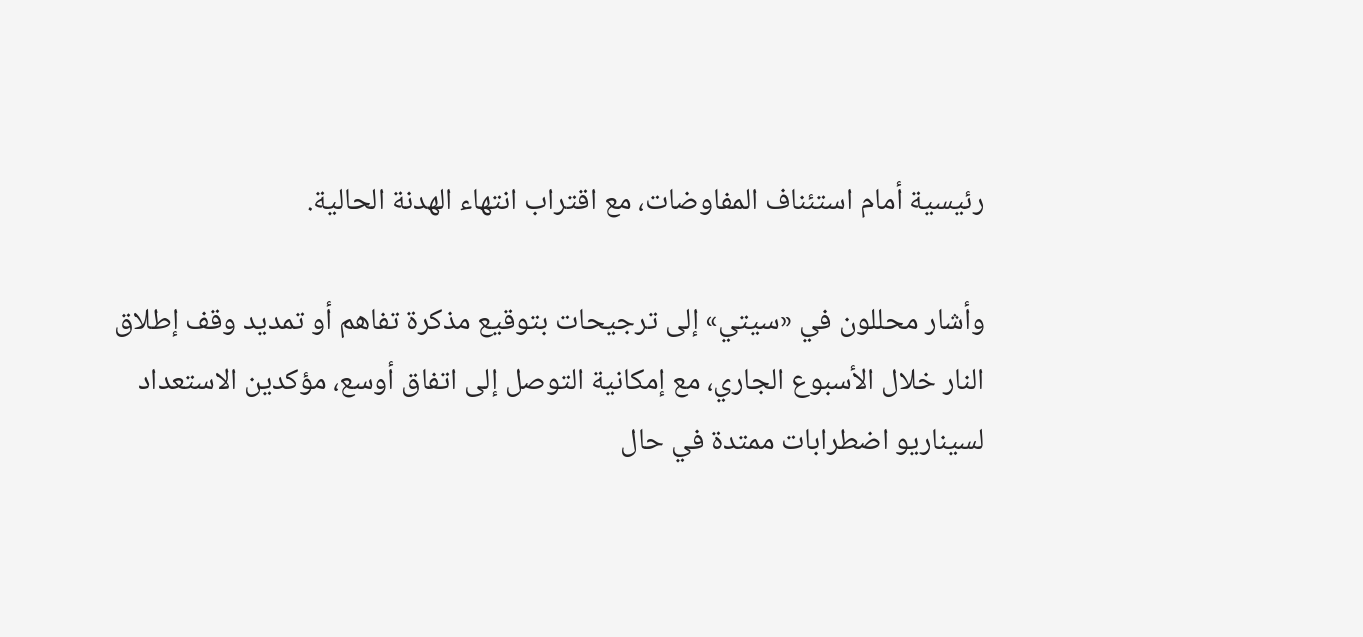رئيسية أمام استئناف المفاوضات، مع اقتراب انتهاء الهدنة الحالية.

وأشار محللون في «سيتي» إلى ترجيحات بتوقيع مذكرة تفاهم أو تمديد وقف إطلاق النار خلال الأسبوع الجاري، مع إمكانية التوصل إلى اتفاق أوسع، مؤكدين الاستعداد لسيناريو اضطرابات ممتدة في حال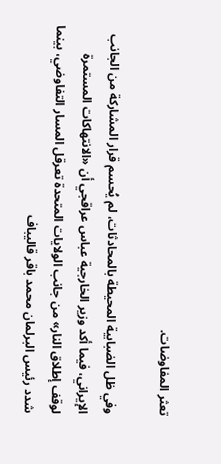تعثر المفاوضات.

وفي ظل الضبابية المحيطة بالمحادثات، لم يُحسم قرار المشاركة من الجانب الإيراني، فيما أكد وزير الخارجية عباس عراقجي أن «الانتهاكات المستمرة لوقف إطلاق النار» من جانب الولايات المتحدة تعرقل المسار التفاوضي، بينما شدد رئيس البرلمان محمد باقر قاليباف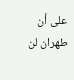على أن طهران لن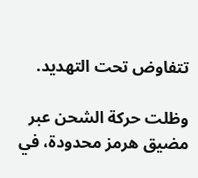تتفاوض تحت التهديد.

وظلت حركة الشحن عبر مضيق هرمز محدودة، في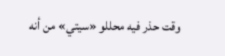وقت حذر فيه محللو «سيتي» من أنه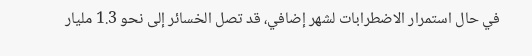في حال استمرار الاضطرابات لشهر إضافي، قد تصل الخسائر إلى نحو 1.3 مليار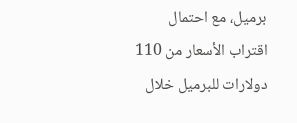برميل، مع احتمال اقتراب الأسعار من 110 دولارات للبرميل خلال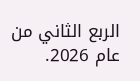الربع الثاني من عام 2026.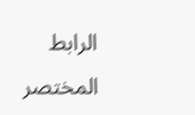الرابط المختصر